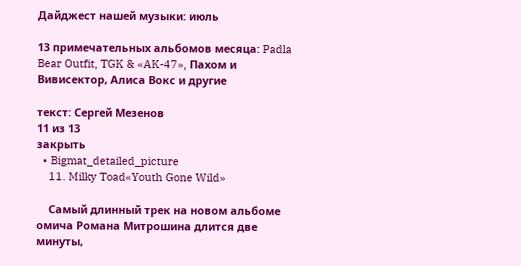Дайджест нашей музыки: июль

13 примечательных альбомов месяца: Padla Bear Outfit, TGK & «AK-47», Пахом и Вивисектор, Алиса Вокс и другие

текст: Сергей Мезенов
11 из 13
закрыть
  • Bigmat_detailed_picture
    11. Milky Toad«Youth Gone Wild»

    Самый длинный трек на новом альбоме омича Романа Митрошина длится две минуты,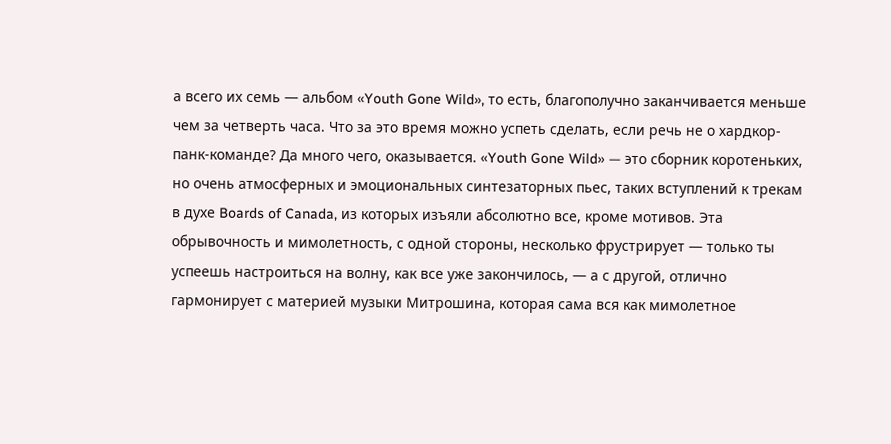а всего их семь — альбом «Youth Gone Wild», то есть, благополучно заканчивается меньше чем за четверть часа. Что за это время можно успеть сделать, если речь не о хардкор-панк-команде? Да много чего, оказывается. «Youth Gone Wild» — это сборник коротеньких, но очень атмосферных и эмоциональных синтезаторных пьес, таких вступлений к трекам в духе Boards of Canada, из которых изъяли абсолютно все, кроме мотивов. Эта обрывочность и мимолетность, с одной стороны, несколько фрустрирует — только ты успеешь настроиться на волну, как все уже закончилось, — а с другой, отлично гармонирует с материей музыки Митрошина, которая сама вся как мимолетное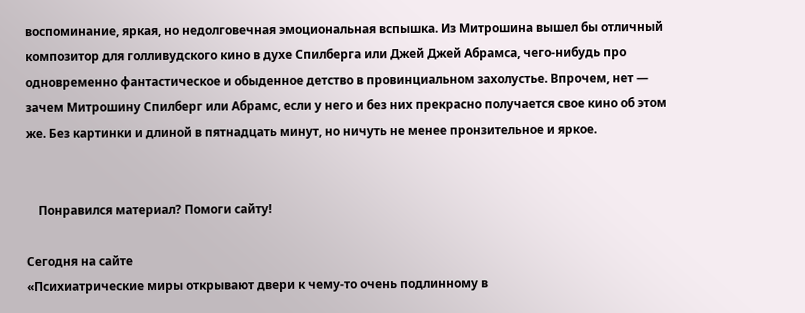воспоминание, яркая, но недолговечная эмоциональная вспышка. Из Митрошина вышел бы отличный композитор для голливудского кино в духе Спилберга или Джей Джей Абрамса, чего-нибудь про одновременно фантастическое и обыденное детство в провинциальном захолустье. Впрочем, нет — зачем Митрошину Спилберг или Абрамс, если у него и без них прекрасно получается свое кино об этом же. Без картинки и длиной в пятнадцать минут, но ничуть не менее пронзительное и яркое.


    Понравился материал? Помоги сайту!

Сегодня на сайте
«Психиатрические миры открывают двери к чему-то очень подлинному в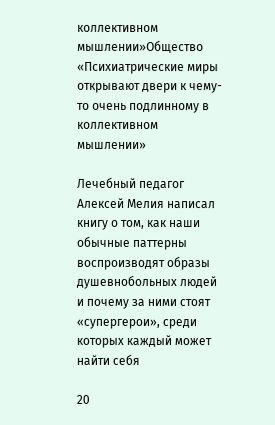коллективном мышлении»Общество
«Психиатрические миры открывают двери к чему-то очень подлинному в коллективном мышлении»

Лечебный педагог Алексей Мелия написал книгу о том, как наши обычные паттерны воспроизводят образы душевнобольных людей и почему за ними стоят «супергерои», среди которых каждый может найти себя

20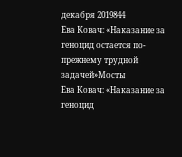декабря 2019844
Ева Ковач: «Наказание за геноцид остается по-прежнему трудной задачей»Мосты
Ева Ковач: «Наказание за геноцид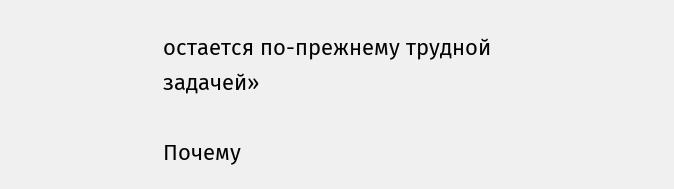остается по-прежнему трудной задачей»

Почему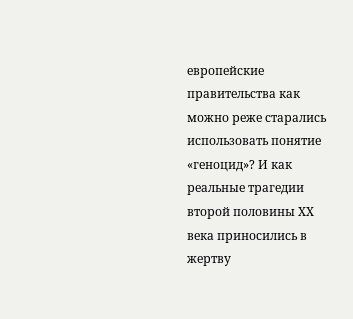европейские правительства как можно реже старались использовать понятие «геноцид»? И как реальные трагедии второй половины ХХ века приносились в жертву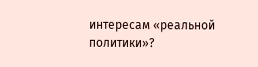интересам «реальной политики»?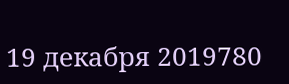19 декабря 2019780